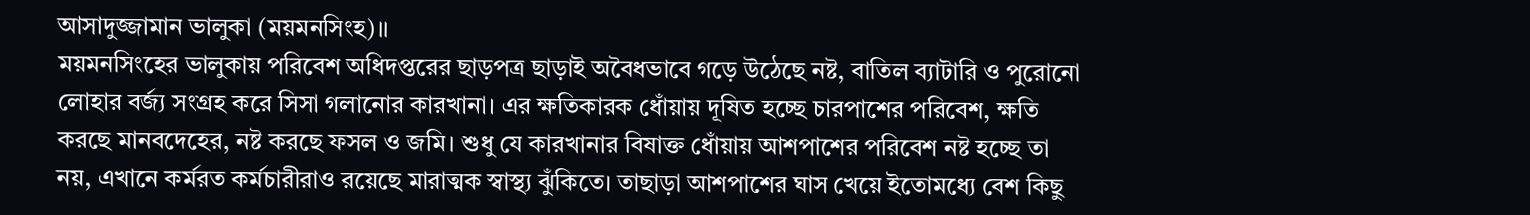আসাদুজ্জামান ভালুকা (ময়মনসিংহ)।।
ময়মনসিংহের ভালুকায় পরিবেশ অধিদপ্তরের ছাড়পত্র ছাড়াই অবৈধভাবে গড়ে উঠেছে নষ্ট, বাতিল ব্যাটারি ও পুরোনো লোহার বর্জ্য সংগ্রহ করে সিসা গলানোর কারখানা। এর ক্ষতিকারক ধোঁয়ায় দূষিত হচ্ছে চারপাশের পরিবেশ, ক্ষতি করছে মানবদেহের, নষ্ট করছে ফসল ও জমি। শুধু যে কারখানার বিষাক্ত ধোঁয়ায় আশপাশের পরিবেশ নষ্ট হচ্ছে তা নয়, এখানে কর্মরত কর্মচারীরাও রয়েছে মারাত্মক স্বাস্থ্য ঝুঁকিতে। তাছাড়া আশপাশের ঘাস খেয়ে ইতোমধ্যে বেশ কিছু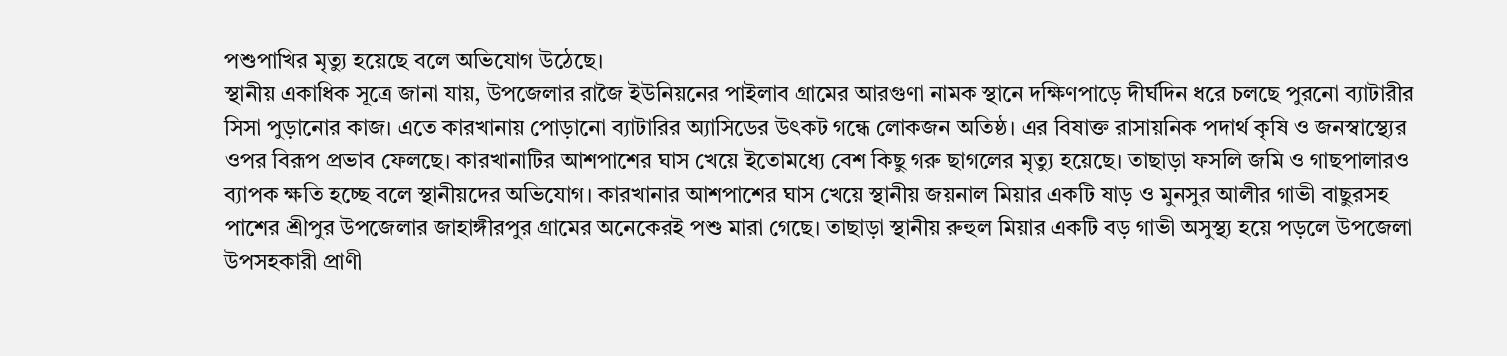পশুপাখির মৃত্যু হয়েছে বলে অভিযোগ উঠেছে।
স্থানীয় একাধিক সূত্রে জানা যায়, উপজেলার রাজৈ ইউনিয়নের পাইলাব গ্রামের আরগুণা নামক স্থানে দক্ষিণপাড়ে দীর্ঘদিন ধরে চলছে পুরনো ব্যাটারীর সিসা পুড়ানোর কাজ। এতে কারখানায় পোড়ানো ব্যাটারির অ্যাসিডের উৎকট গন্ধে লোকজন অতিষ্ঠ। এর বিষাক্ত রাসায়নিক পদার্থ কৃষি ও জনস্বাস্থ্যের ওপর বিরূপ প্রভাব ফেলছে। কারখানাটির আশপাশের ঘাস খেয়ে ইতোমধ্যে বেশ কিছু গরু ছাগলের মৃত্যু হয়েছে। তাছাড়া ফসলি জমি ও গাছপালারও ব্যাপক ক্ষতি হচ্ছে বলে স্থানীয়দের অভিযোগ। কারখানার আশপাশের ঘাস খেয়ে স্থানীয় জয়নাল মিয়ার একটি ষাড় ও মুনসুর আলীর গাভী বাছুরসহ পাশের শ্রীপুর উপজেলার জাহাঙ্গীরপুর গ্রামের অনেকেরই পশু মারা গেছে। তাছাড়া স্থানীয় রুহুল মিয়ার একটি বড় গাভী অসুস্থ্য হয়ে পড়লে উপজেলা উপসহকারী প্রাণী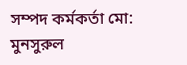সম্পদ কর্মকর্তা মো: মুনসুরুল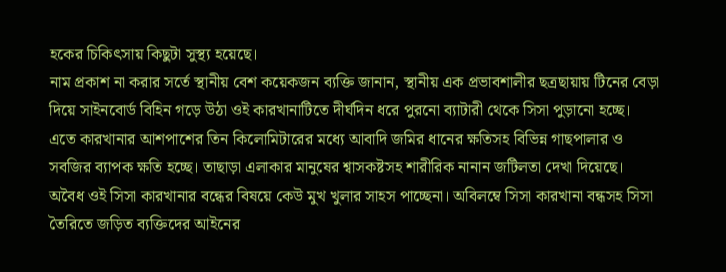হকের চিকিৎসায় কিছুটা সুস্থ্য হয়েছে।
নাম প্রকাশ না করার সর্তে স্থানীয় বেশ কয়েকজন ব্যক্তি জানান, স্থানীয় এক প্রভাবশালীর ছত্রছায়ায় টিনের বেড়া দিয়ে সাইনবোর্ড বিহিন গড়ে উঠা ওই কারখানাটিতে দীর্ঘদিন ধরে পুরনো ব্যাটারী থেকে সিসা পুড়ানো হচ্ছে। এতে কারখানার আশপাশের তিন কিলোমিটারের মধ্যে আবাদি জমির ধানের ক্ষতিসহ বিভিন্ন গাছপালার ও সবজির ব্যাপক ক্ষতি হচ্ছে। তাছাড়া এলাকার মানুষের শ্বাসকষ্টসহ শারীরিক নানান জটিলতা দেখা দিয়েছে। অবৈধ ওই সিসা কারখানার বন্ধের বিষয়ে কেউ মুখ খুলার সাহস পাচ্ছেনা। অবিলম্বে সিসা কারখানা বন্ধসহ সিসা তৈরিতে জড়িত ব্যক্তিদের আইনের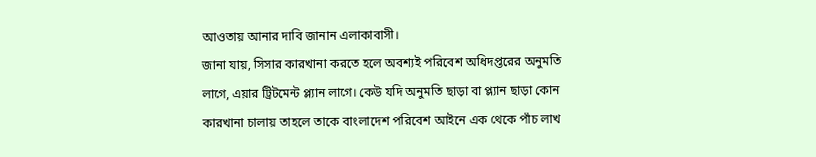আওতায় আনার দাবি জানান এলাকাবাসী।
জানা যায়, সিসার কারখানা করতে হলে অবশ্যই পরিবেশ অধিদপ্তরের অনুমতি লাগে, এয়ার ট্রিটমেন্ট প্ল্যান লাগে। কেউ যদি অনুমতি ছাড়া বা প্ল্যান ছাড়া কোন কারখানা চালায় তাহলে তাকে বাংলাদেশ পরিবেশ আইনে এক থেকে পাঁচ লাখ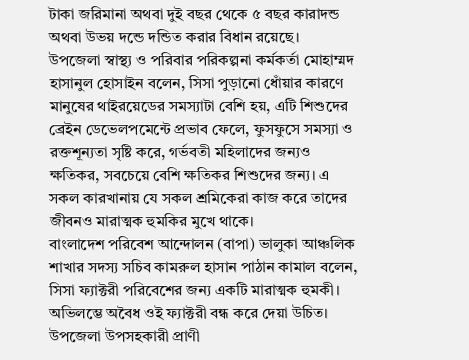টাকা জরিমানা অথবা দুই বছর থেকে ৫ বছর কারাদন্ড অথবা উভয় দন্ডে দন্ডিত করার বিধান রয়েছে।
উপজেলা স্বাস্থ্য ও পরিবার পরিকল্পনা কর্মকর্তা মোহাম্মদ হাসানুল হোসাইন বলেন, সিসা পুড়ানো ধোঁয়ার কারণে মানুষের থাইরয়েডের সমস্যাটা বেশি হয়, এটি শিশুদের ব্রেইন ডেভেলপমেন্টে প্রভাব ফেলে, ফুসফুসে সমস্যা ও রক্তশূন্যতা সৃষ্টি করে, গর্ভবতী মহিলাদের জন্যও ক্ষতিকর, সবচেয়ে বেশি ক্ষতিকর শিশুদের জন্য। এ সকল কারখানায় যে সকল শ্রমিকেরা কাজ করে তাদের জীবনও মারাত্মক হুমকির মুখে থাকে।
বাংলাদেশ পরিবেশ আন্দোলন (বাপা) ভালুকা আঞ্চলিক শাখার সদস্য সচিব কামরুল হাসান পাঠান কামাল বলেন, সিসা ফ্যাক্টরী পরিবেশের জন্য একটি মারাত্মক হুমকী। অভিলম্ভে অবৈধ ওই ফ্যাক্টরী বন্ধ করে দেয়া উচিত।
উপজেলা উপসহকারী প্রাণী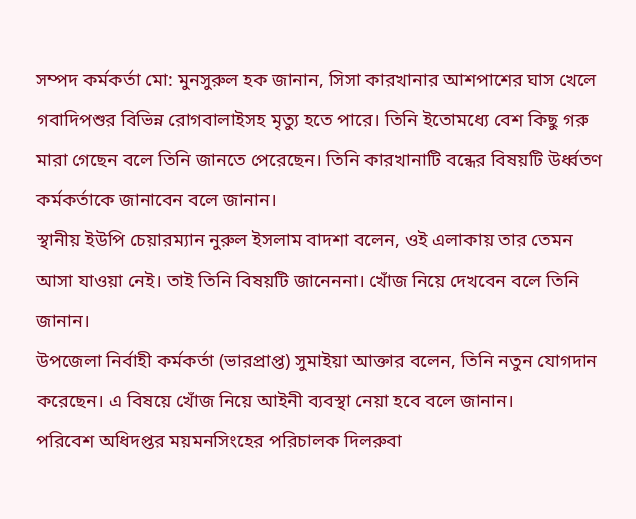সম্পদ কর্মকর্তা মো: মুনসুরুল হক জানান, সিসা কারখানার আশপাশের ঘাস খেলে গবাদিপশুর বিভিন্ন রোগবালাইসহ মৃত্যু হতে পারে। তিনি ইতোমধ্যে বেশ কিছু গরু মারা গেছেন বলে তিনি জানতে পেরেছেন। তিনি কারখানাটি বন্ধের বিষয়টি উর্ধ্বতণ কর্মকর্তাকে জানাবেন বলে জানান।
স্থানীয় ইউপি চেয়ারম্যান নুরুল ইসলাম বাদশা বলেন, ওই এলাকায় তার তেমন আসা যাওয়া নেই। তাই তিনি বিষয়টি জানেননা। খোঁজ নিয়ে দেখবেন বলে তিনি জানান।
উপজেলা নির্বাহী কর্মকর্তা (ভারপ্রাপ্ত) সুমাইয়া আক্তার বলেন, তিনি নতুন যোগদান করেছেন। এ বিষয়ে খোঁজ নিয়ে আইনী ব্যবস্থা নেয়া হবে বলে জানান।
পরিবেশ অধিদপ্তর ময়মনসিংহের পরিচালক দিলরুবা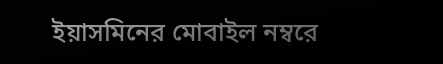ইয়াসমিনের মোবাইল নম্বরে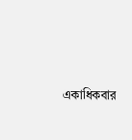একাধিকবার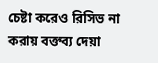চেষ্টা করেও রিসিভ না করায় বক্তব্য দেয়া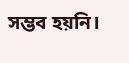সম্ভব হয়নি।